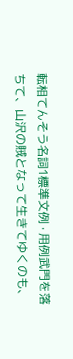転相てんそう名詞1標準文例 · 用例武門を落ちて、山沢の賊となって生きてゆくのも、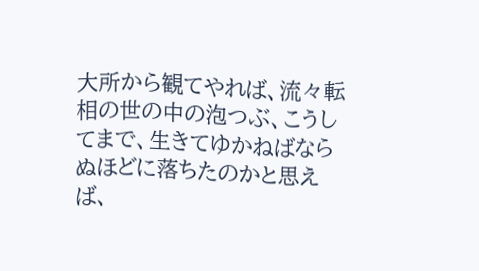大所から観てやれば、流々転相の世の中の泡つぶ、こうしてまで、生きてゆかねばならぬほどに落ちたのかと思えば、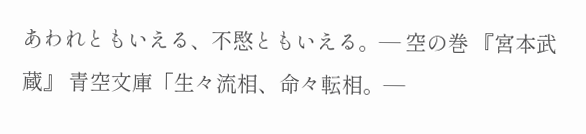あわれともいえる、不愍ともいえる。— 空の巻 『宮本武蔵』 青空文庫「生々流相、命々転相。—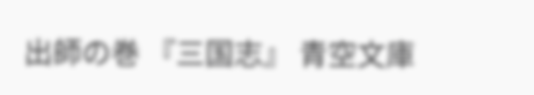出師の巻 『三国志』 青空文庫